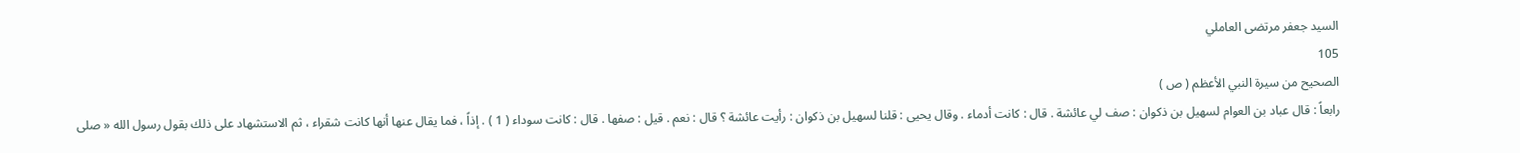السيد جعفر مرتضى العاملي
105
الصحيح من سيرة النبي الأعظم ( ص )
رابعاً : قال عباد بن العوام لسهيل بن ذكوان : صف لي عائشة . قال : كانت أدماء . وقال يحيى : قلنا لسهيل بن ذكوان : رأيت عائشة ؟ قال : نعم . قيل : صفها . قال : كانت سوداء ( 1 ) . إذاً ، فما يقال عنها أنها كانت شقراء ، ثم الاستشهاد على ذلك بقول رسول الله « صلى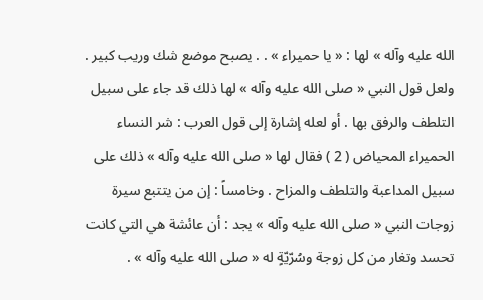الله عليه وآله » لها : « يا حميراء » . . يصبح موضع شك وريب كبير . ولعل قول النبي « صلى الله عليه وآله » لها ذلك قد جاء على سبيل التلطف والرفق بها . أو لعله إشارة إلى قول العرب : شر النساء الحميراء المحياض ( 2 ) فقال لها « صلى الله عليه وآله » ذلك على سبيل المداعبة والتلطف والمزاح . وخامساً : إن من يتتبع سيرة زوجات النبي « صلى الله عليه وآله » يجد : أن عائشة هي التي كانت تحسد وتغار من كل زوجة وسُرّيّةٍ له « صلى الله عليه وآله » .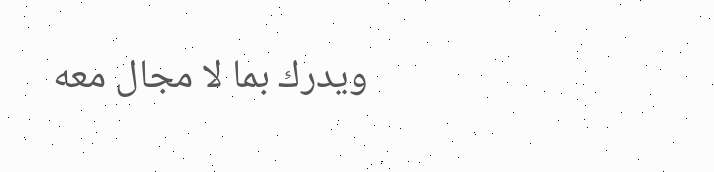ويدرك بما لا مجال معه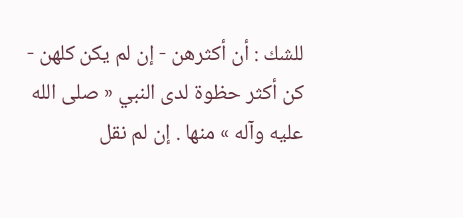للشك : أن أكثرهن - إن لم يكن كلهن - كن أكثر حظوة لدى النبي « صلى الله عليه وآله » منها . إن لم نقل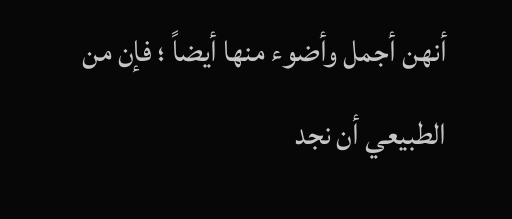أنهن أجمل وأضوء منها أيضاً ؛ فإن من الطبيعي أن نجد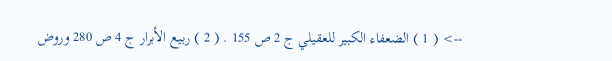--> ( 1 ) الضعفاء الكبير للعقيلي ج 2 ص 155 . ( 2 ) ربيع الأبرار ج 4 ص 280 وروض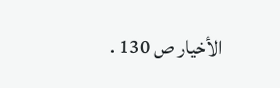الأخيار ص 130 .